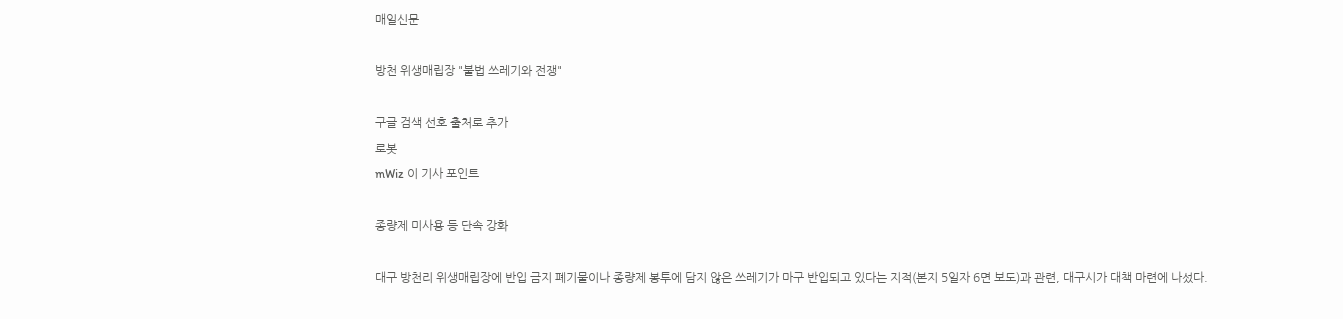매일신문

방천 위생매립장 "불법 쓰레기와 전쟁"

구글 검색 선호 출처로 추가
로봇
mWiz 이 기사 포인트

종량제 미사용 등 단속 강화

대구 방천리 위생매립장에 반입 금지 폐기물이나 종량제 봉투에 담지 않은 쓰레기가 마구 반입되고 있다는 지적(본지 5일자 6면 보도)과 관련, 대구시가 대책 마련에 나섰다.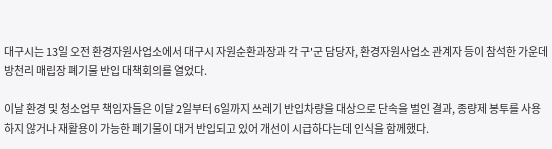대구시는 13일 오전 환경자원사업소에서 대구시 자원순환과장과 각 구'군 담당자, 환경자원사업소 관계자 등이 참석한 가운데 방천리 매립장 폐기물 반입 대책회의를 열었다.

이날 환경 및 청소업무 책임자들은 이달 2일부터 6일까지 쓰레기 반입차량을 대상으로 단속을 벌인 결과, 종량제 봉투를 사용하지 않거나 재활용이 가능한 폐기물이 대거 반입되고 있어 개선이 시급하다는데 인식을 함께했다.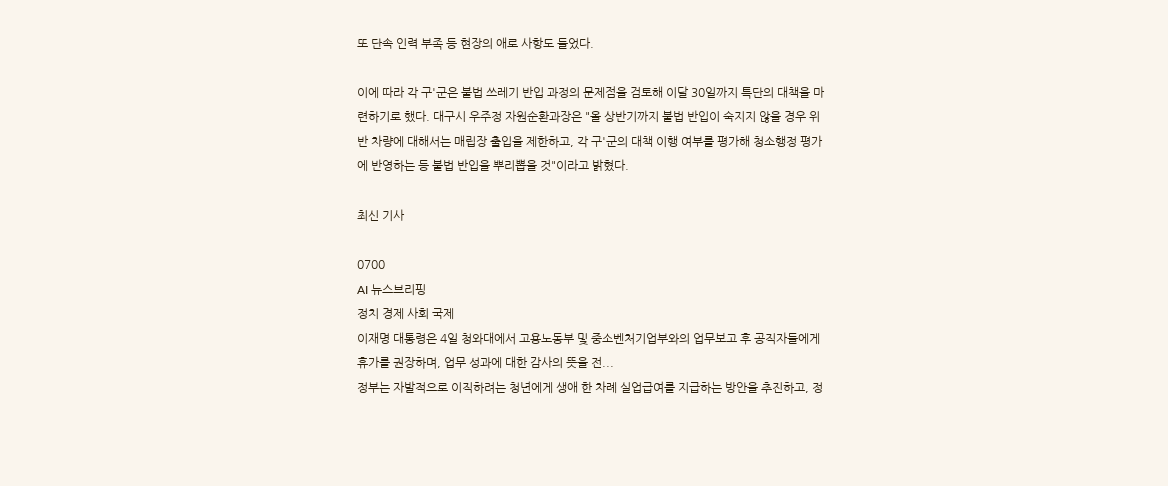또 단속 인력 부족 등 현장의 애로 사항도 들었다.

이에 따라 각 구'군은 불법 쓰레기 반입 과정의 문제점을 검토해 이달 30일까지 특단의 대책을 마련하기로 했다. 대구시 우주정 자원순환과장은 "올 상반기까지 불법 반입이 숙지지 않을 경우 위반 차량에 대해서는 매립장 출입을 제한하고, 각 구'군의 대책 이행 여부를 평가해 청소행정 평가에 반영하는 등 불법 반입을 뿌리뽑을 것"이라고 밝혔다.

최신 기사

0700
AI 뉴스브리핑
정치 경제 사회 국제
이재명 대통령은 4일 청와대에서 고용노동부 및 중소벤처기업부와의 업무보고 후 공직자들에게 휴가를 권장하며, 업무 성과에 대한 감사의 뜻을 전...
정부는 자발적으로 이직하려는 청년에게 생애 한 차례 실업급여를 지급하는 방안을 추진하고, 정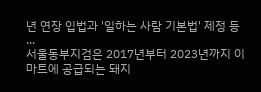년 연장 입법과 '일하는 사람 기본법' 제정 등 ...
서울동부지검은 2017년부터 2023년까지 이마트에 공급되는 돼지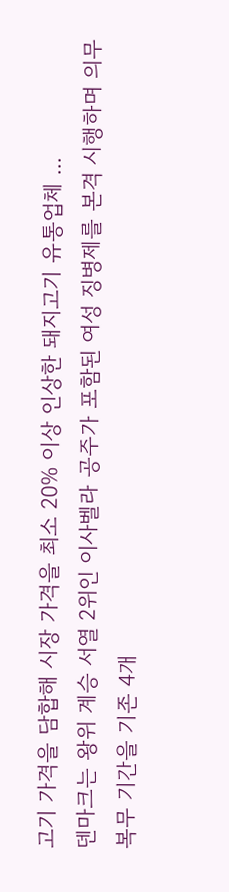고기 가격을 담합해 시장 가격을 최소 20% 이상 인상한 돼지고기 유통업체 ...
덴마크는 왕위 계승 서열 2위인 이사벨라 공주가 포함된 여성 징병제를 본격 시행하며 의무 복무 기간을 기존 4개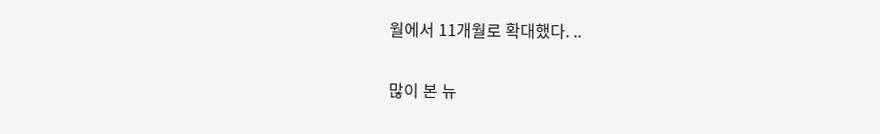월에서 11개월로 확대했다. ..

많이 본 뉴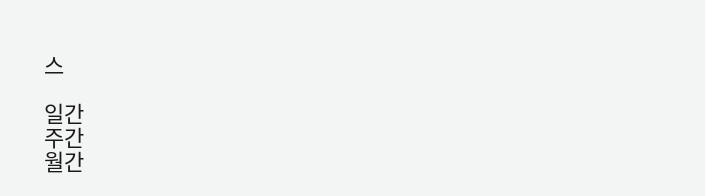스

일간
주간
월간